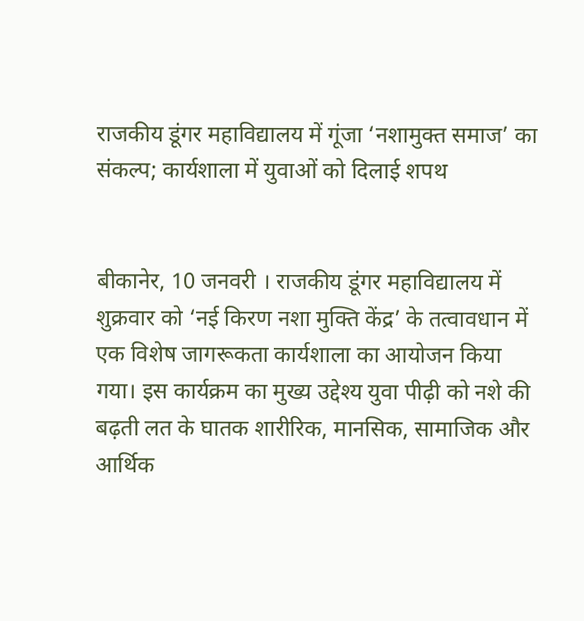राजकीय डूंगर महाविद्यालय में गूंजा ‘नशामुक्त समाज’ का संकल्प; कार्यशाला में युवाओं को दिलाई शपथ


बीकानेर, 10 जनवरी । राजकीय डूंगर महाविद्यालय में शुक्रवार को ‘नई किरण नशा मुक्ति केंद्र’ के तत्वावधान में एक विशेष जागरूकता कार्यशाला का आयोजन किया गया। इस कार्यक्रम का मुख्य उद्देश्य युवा पीढ़ी को नशे की बढ़ती लत के घातक शारीरिक, मानसिक, सामाजिक और आर्थिक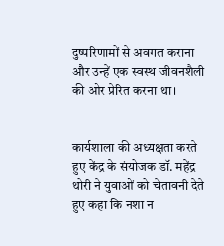दुष्परिणामों से अवगत कराना और उन्हें एक स्वस्थ जीवनशैली की ओर प्रेरित करना था।


कार्यशाला की अध्यक्षता करते हुए केंद्र के संयोजक डॉ. महेंद्र थोरी ने युवाओं को चेतावनी देते हुए कहा कि नशा न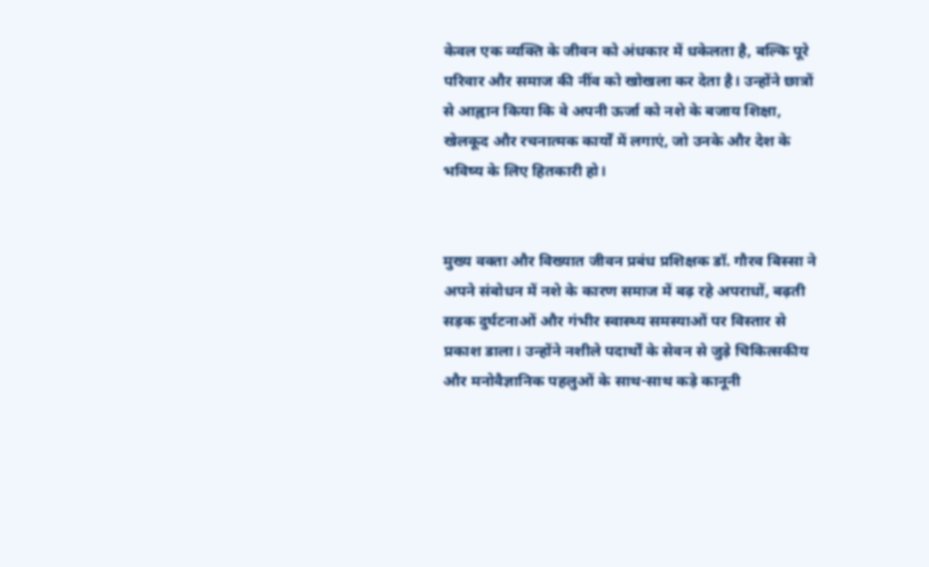केवल एक व्यक्ति के जीवन को अंधकार में धकेलता है, बल्कि पूरे परिवार और समाज की नींव को खोखला कर देता है। उन्होंने छात्रों से आह्वान किया कि वे अपनी ऊर्जा को नशे के बजाय शिक्षा, खेलकूद और रचनात्मक कार्यों में लगाएं, जो उनके और देश के भविष्य के लिए हितकारी हो।


मुख्य वक्ता और विख्यात जीवन प्रबंध प्रशिक्षक डॉ. गौरव बिस्सा ने अपने संबोधन में नशे के कारण समाज में बढ़ रहे अपराधों, बढ़ती सड़क दुर्घटनाओं और गंभीर स्वास्थ्य समस्याओं पर विस्तार से प्रकाश डाला। उन्होंने नशीले पदार्थों के सेवन से जुड़े चिकित्सकीय और मनोवैज्ञानिक पहलुओं के साथ-साथ कड़े कानूनी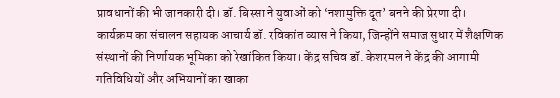प्रावधानों की भी जानकारी दी। डॉ. बिस्सा ने युवाओं को ‘नशामुक्ति दूत’ बनने की प्रेरणा दी।
कार्यक्रम का संचालन सहायक आचार्य डॉ. रविकांत व्यास ने किया, जिन्होंने समाज सुधार में शैक्षणिक संस्थानों की निर्णायक भूमिका को रेखांकित किया। केंद्र सचिव डॉ. केशरमल ने केंद्र की आगामी गतिविधियों और अभियानों का खाका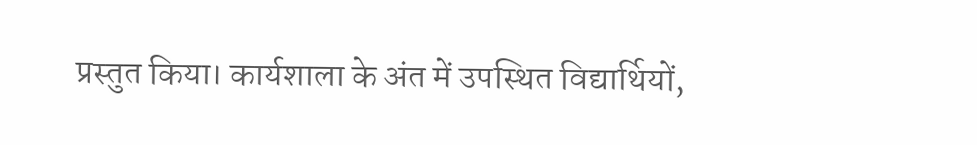प्रस्तुत किया। कार्यशाला के अंत में उपस्थित विद्यार्थियों,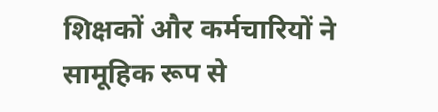शिक्षकों और कर्मचारियों ने सामूहिक रूप से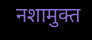नशामुक्त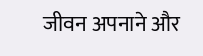जीवन अपनाने और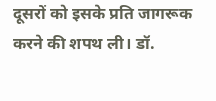दूसरों को इसके प्रति जागरूक करने की शपथ ली। डॉ.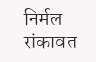निर्मल रांकावत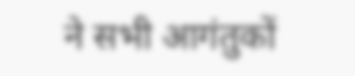ने सभी आगंतुकों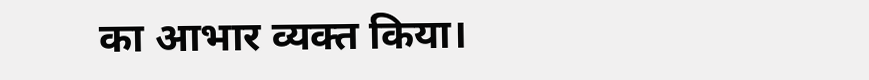का आभार व्यक्त किया।